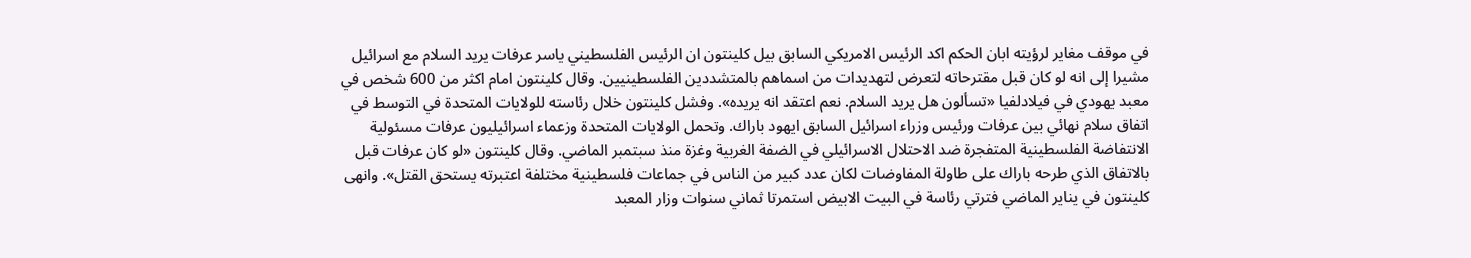في موقف مغاير لرؤيته ابان الحكم اكد الرئيس الامريكي السابق بيل كلينتون ان الرئيس الفلسطيني ياسر عرفات يريد السلام مع اسرائيل مشيرا إلى انه لو كان قبل مقترحاته لتعرض لتهديدات من اسماهم بالمتشددين الفلسطينيين. وقال كلينتون امام اكثر من 600 شخص في معبد يهودي في فيلادلفيا «تسألون هل يريد السلام. نعم اعتقد انه يريده». وفشل كلينتون خلال رئاسته للولايات المتحدة في التوسط في اتفاق سلام نهائي بين عرفات ورئيس وزراء اسرائيل السابق ايهود باراك. وتحمل الولايات المتحدة وزعماء اسرائيليون عرفات مسئولية الانتفاضة الفلسطينية المتفجرة ضد الاحتلال الاسرائيلي في الضفة الغربية وغزة منذ سبتمبر الماضي. وقال كلينتون «لو كان عرفات قبل بالاتفاق الذي طرحه باراك على طاولة المفاوضات لكان عدد كبير من الناس في جماعات فلسطينية مختلفة اعتبرته يستحق القتل». وانهى كلينتون في يناير الماضي فترتي رئاسة في البيت الابيض استمرتا ثماني سنوات وزار المعبد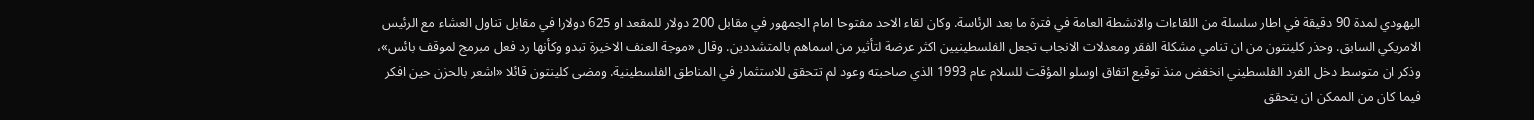اليهودي لمدة 90 دقيقة في اطار سلسلة من اللقاءات والانشطة العامة في فترة ما بعد الرئاسة. وكان لقاء الاحد مفتوحا امام الجمهور في مقابل 200 دولار للمقعد او 625 دولارا في مقابل تناول العشاء مع الرئيس الامريكي السابق. وحذر كلينتون من ان تنامي مشكلة الفقر ومعدلات الانجاب تجعل الفلسطينيين اكثر عرضة لتأثير من اسماهم بالمتشددين. وقال «موجة العنف الاخيرة تبدو وكأنها رد فعل مبرمج لموقف بائس»، وذكر ان متوسط دخل الفرد الفلسطيني انخفض منذ توقيع اتفاق اوسلو المؤقت للسلام عام 1993 الذي صاحبته وعود لم تتحقق للاستثمار في المناطق الفلسطينية. ومضى كلينتون قائلا «اشعر بالحزن حين افكر فيما كان من الممكن ان يتحقق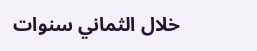خلال الثماني سنوات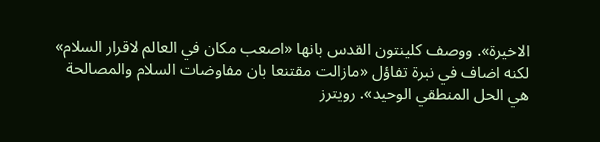الاخيرة». ووصف كلينتون القدس بانها «اصعب مكان في العالم لاقرار السلام» لكنه اضاف في نبرة تفاؤل «مازالت مقتنعا بان مفاوضات السلام والمصالحة هي الحل المنطقي الوحيد». رويترز